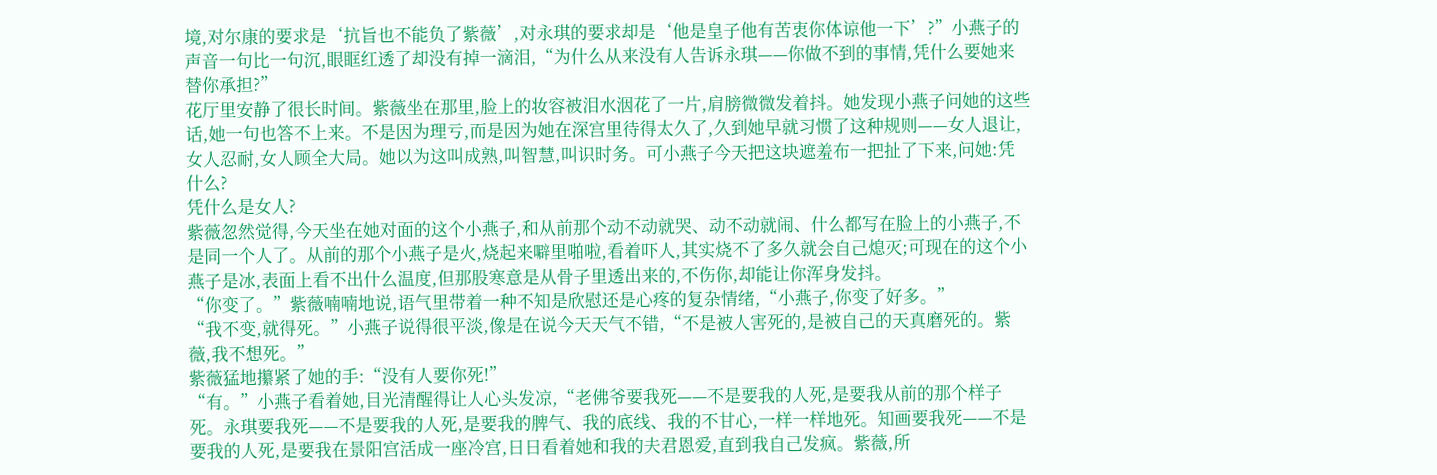境,对尔康的要求是‘抗旨也不能负了紫薇’,对永琪的要求却是‘他是皇子他有苦衷你体谅他一下’?”小燕子的声音一句比一句沉,眼眶红透了却没有掉一滴泪,“为什么从来没有人告诉永琪——你做不到的事情,凭什么要她来替你承担?”
花厅里安静了很长时间。紫薇坐在那里,脸上的妆容被泪水洇花了一片,肩膀微微发着抖。她发现小燕子问她的这些话,她一句也答不上来。不是因为理亏,而是因为她在深宫里待得太久了,久到她早就习惯了这种规则——女人退让,女人忍耐,女人顾全大局。她以为这叫成熟,叫智慧,叫识时务。可小燕子今天把这块遮羞布一把扯了下来,问她:凭什么?
凭什么是女人?
紫薇忽然觉得,今天坐在她对面的这个小燕子,和从前那个动不动就哭、动不动就闹、什么都写在脸上的小燕子,不是同一个人了。从前的那个小燕子是火,烧起来噼里啪啦,看着吓人,其实烧不了多久就会自己熄灭;可现在的这个小燕子是冰,表面上看不出什么温度,但那股寒意是从骨子里透出来的,不伤你,却能让你浑身发抖。
“你变了。”紫薇喃喃地说,语气里带着一种不知是欣慰还是心疼的复杂情绪,“小燕子,你变了好多。”
“我不变,就得死。”小燕子说得很平淡,像是在说今天天气不错,“不是被人害死的,是被自己的天真磨死的。紫薇,我不想死。”
紫薇猛地攥紧了她的手:“没有人要你死!”
“有。”小燕子看着她,目光清醒得让人心头发凉,“老佛爷要我死——不是要我的人死,是要我从前的那个样子死。永琪要我死——不是要我的人死,是要我的脾气、我的底线、我的不甘心,一样一样地死。知画要我死——不是要我的人死,是要我在景阳宫活成一座冷宫,日日看着她和我的夫君恩爱,直到我自己发疯。紫薇,所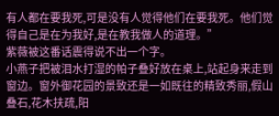有人都在要我死,可是没有人觉得他们在要我死。他们觉得自己是在为我好,是在教我做人的道理。”
紫薇被这番话震得说不出一个字。
小燕子把被泪水打湿的帕子叠好放在桌上,站起身来走到窗边。窗外御花园的景致还是一如既往的精致秀丽,假山叠石,花木扶疏,阳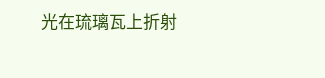光在琉璃瓦上折射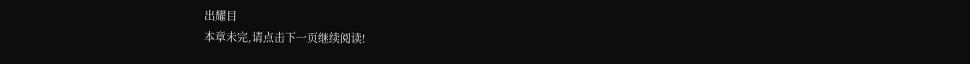出耀目
本章未完,请点击下一页继续阅读!